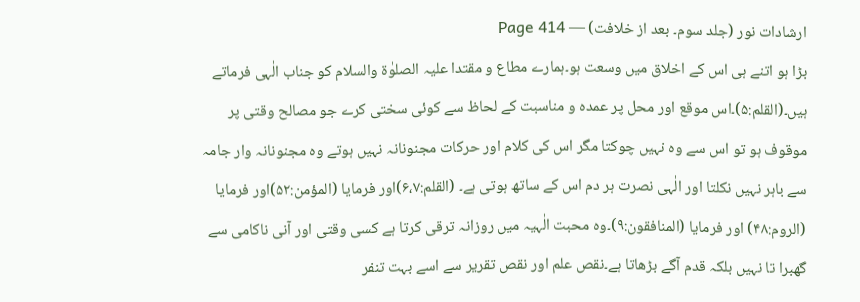ارشادات نور (جلد سوم۔ بعد از خلافت) — Page 414
بڑا ہو اتنے ہی اس کے اخلاق میں وسعت ہو۔ہمارے مطاع و مقتدا علیہ الصلوٰۃ والسلام کو جناب الٰہی فرماتے ہیں۔(القلم:۵)۔اس موقع اور محل پر عمدہ و مناسبت کے لحاظ سے کوئی سختی کرے جو مصالح وقتی پر موقوف ہو تو اس سے وہ نہیں چوکتا مگر اس کی کلام اور حرکات مجنونانہ نہیں ہوتے وہ مجنونانہ وار جامہ سے باہر نہیں نکلتا اور الٰہی نصرت ہر دم اس کے ساتھ ہوتی ہے۔ (القلم:۶،۷)اور فرمایا (المؤمن:۵۲)اور فرمایا (الروم:۴۸) اور فرمایا (المنافقون:۹)۔وہ محبت الٰہیہ میں روزانہ ترقی کرتا ہے کسی وقتی اور آنی ناکامی سے گھبرا تا نہیں بلکہ قدم آگے بڑھاتا ہے۔نقص علم اور نقص تقریر سے اسے بہت تنفر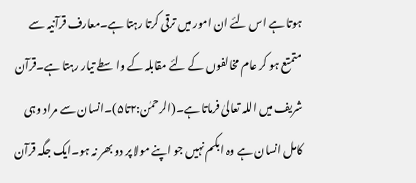ہوتا ہے اس لئے ان امور میں ترقی کرتا رہتا ہے۔معارف قرآنیہ سے متمتع ہو کر عام مخالفوں کے لئے مقابلہ کے واسطے تیار رہتا ہے۔قرآن شریف میں اللہ تعالیٰ فرماتا ہے۔(الرحمٰن:۲تا۵)۔انسان سے مراد وہی کامل انسان ہے وہ ابکم نہیں جو اپنے مولا پر دو بھر نہ ہو۔ایک جگہ قرآن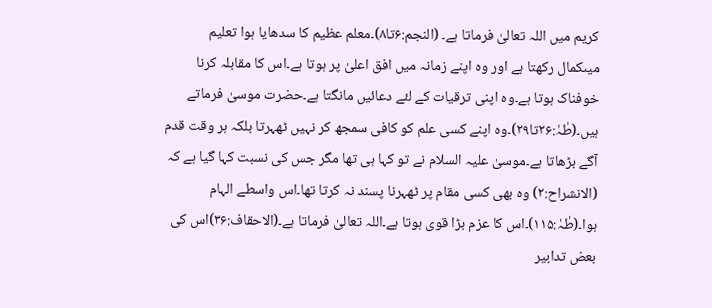کریم میں اللہ تعالیٰ فرماتا ہے۔ (النجم:۶تا۸)۔معلم عظیم کا سدھایا ہوا تعلیم میںکمال رکھتا ہے اور وہ اپنے زمانہ میں افق اعلیٰ پر ہوتا ہے۔اس کا مقابلہ کرنا خوفناک ہوتا ہے۔وہ اپنی ترقیات کے لئے دعائیں مانگتا ہے۔حضرت موسیٰ فرماتے ہیں۔(طٰہٰ:۲۶تا۲۹)۔وہ اپنے کسی علم کو کافی سمجھ کر نہیں ٹھہرتا بلکہ ہر وقت قدم آگے بڑھاتا ہے۔موسیٰ علیہ السلام نے تو کہا ہی تھا مگر جس کی نسبت کہا گیا ہے کہ (الانشراح:۲) وہ بھی کسی مقام پر ٹھہرنا پسند نہ کرتا تھا۔اس واسطے الہام ہوا۔(طٰہٰ:۱۱۵)۔اس کا عزم بڑا قوی ہوتا ہے۔اللہ تعالیٰ فرماتا ہے۔(الاحقاف:۳۶)اس کی بعض تدابیر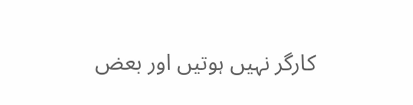کارگر نہیں ہوتیں اور بعض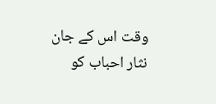وقت اس کے جان نثار احباب کو